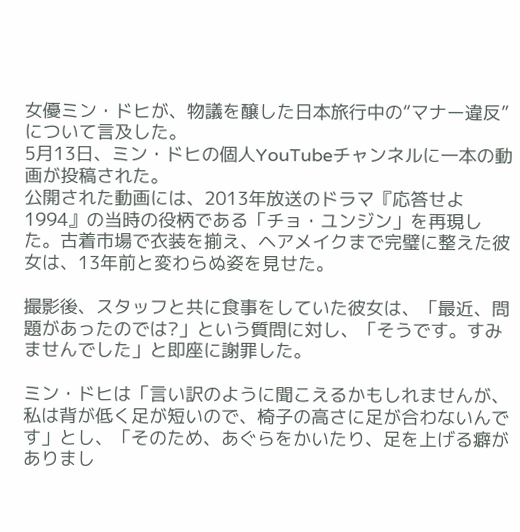女優ミン・ドヒが、物議を醸した日本旅行中の“マナー違反”について言及した。
5月13日、ミン・ドヒの個人YouTubeチャンネルに一本の動画が投稿された。
公開された動画には、2013年放送のドラマ『応答せよ1994』の当時の役柄である「チョ・ユンジン」を再現した。古着市場で衣装を揃え、ヘアメイクまで完璧に整えた彼女は、13年前と変わらぬ姿を見せた。

撮影後、スタッフと共に食事をしていた彼女は、「最近、問題があったのでは?」という質問に対し、「そうです。すみませんでした」と即座に謝罪した。

ミン・ドヒは「言い訳のように聞こえるかもしれませんが、私は背が低く足が短いので、椅子の高さに足が合わないんです」とし、「そのため、あぐらをかいたり、足を上げる癖がありまし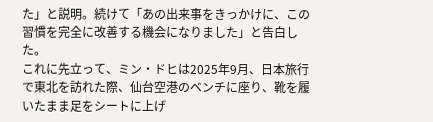た」と説明。続けて「あの出来事をきっかけに、この習慣を完全に改善する機会になりました」と告白した。
これに先立って、ミン・ドヒは2025年9月、日本旅行で東北を訪れた際、仙台空港のベンチに座り、靴を履いたまま足をシートに上げ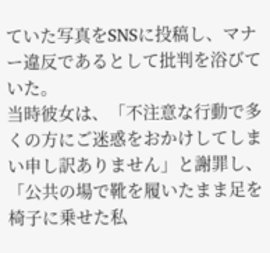ていた写真をSNSに投稿し、マナー違反であるとして批判を浴びていた。
当時彼女は、「不注意な行動で多くの方にご迷惑をおかけしてしまい申し訳ありません」と謝罪し、「公共の場で靴を履いたまま足を椅子に乗せた私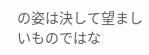の姿は決して望ましいものではな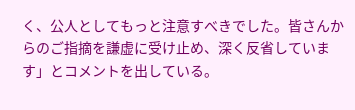く、公人としてもっと注意すべきでした。皆さんからのご指摘を謙虚に受け止め、深く反省しています」とコメントを出している。